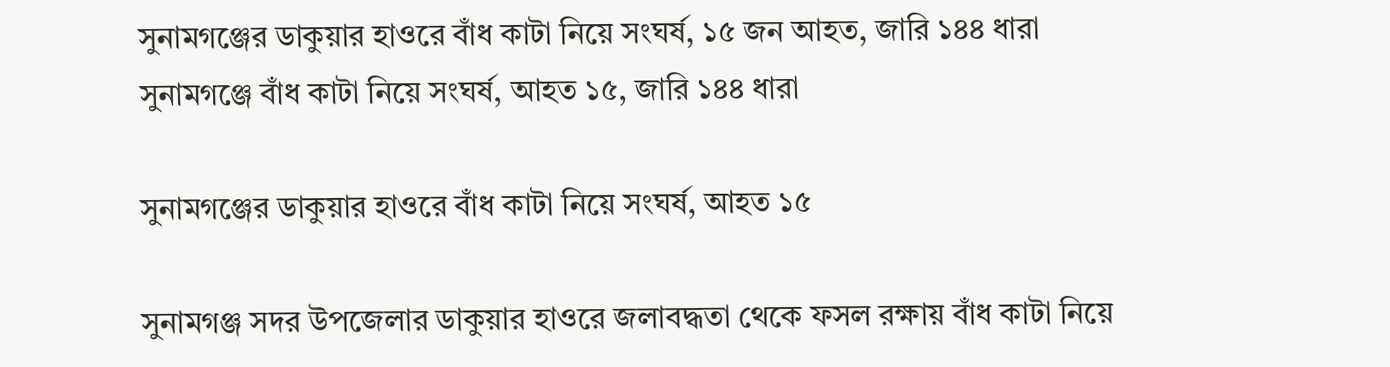সুনামগঞ্জের ডাকুয়ার হাওরে বাঁধ কাটা নিয়ে সংঘর্ষ, ১৫ জন আহত, জারি ১৪৪ ধারা
সুনামগঞ্জে বাঁধ কাটা নিয়ে সংঘর্ষ, আহত ১৫, জারি ১৪৪ ধারা

সুনামগঞ্জের ডাকুয়ার হাওরে বাঁধ কাটা নিয়ে সংঘর্ষ, আহত ১৫

সুনামগঞ্জ সদর উপজেলার ডাকুয়ার হাওরে জলাবদ্ধতা থেকে ফসল রক্ষায় বাঁধ কাটা নিয়ে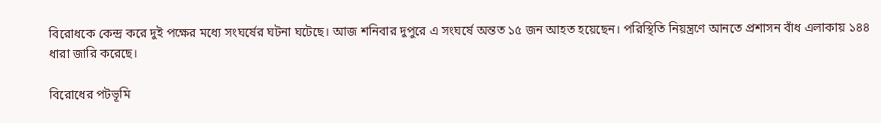বিরোধকে কেন্দ্র করে দুই পক্ষের মধ্যে সংঘর্ষের ঘটনা ঘটেছে। আজ শনিবার দুপুরে এ সংঘর্ষে অন্তত ১৫ জন আহত হয়েছেন। পরিস্থিতি নিয়ন্ত্রণে আনতে প্রশাসন বাঁধ এলাকায় ১৪৪ ধারা জারি করেছে।

বিরোধের পটভূমি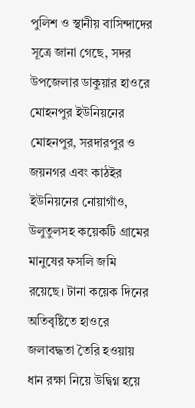পুলিশ ও স্থানীয় বাসিন্দাদের সূত্রে জানা গেছে, সদর উপজেলার ডাকুয়ার হাওরে মোহনপুর ইউনিয়নের মোহনপুর, সরদারপুর ও জয়নগর এবং কাঠইর ইউনিয়নের নোয়াগাঁও, উলুতুলসহ কয়েকটি গ্রামের মানুষের ফসলি জমি রয়েছে। টানা কয়েক দিনের অতিবৃষ্টিতে হাওরে জলাবদ্ধতা তৈরি হওয়ায় ধান রক্ষা নিয়ে উদ্বিগ্ন হয়ে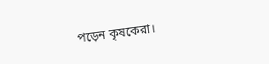পড়েন কৃষকেরা।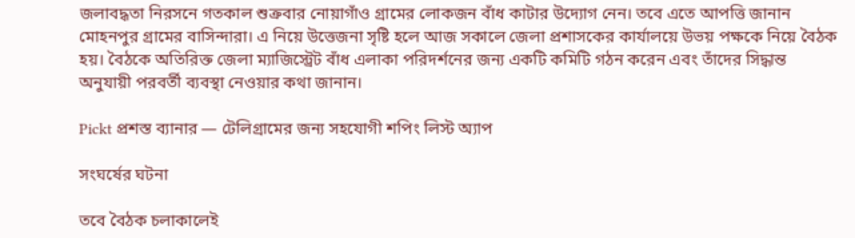জলাবদ্ধতা নিরসনে গতকাল শুক্রবার নোয়াগাঁও গ্রামের লোকজন বাঁধ কাটার উদ্যোগ নেন। তবে এতে আপত্তি জানান মোহনপুর গ্রামের বাসিন্দারা। এ নিয়ে উত্তেজনা সৃষ্টি হলে আজ সকালে জেলা প্রশাসকের কার্যালয়ে উভয় পক্ষকে নিয়ে বৈঠক হয়। বৈঠকে অতিরিক্ত জেলা ম্যাজিস্ট্রেট বাঁধ এলাকা পরিদর্শনের জন্য একটি কমিটি গঠন করেন এবং তাঁদের সিদ্ধান্ত অনুযায়ী পরবর্তী ব্যবস্থা নেওয়ার কথা জানান।

Pickt প্রশস্ত ব্যানার — টেলিগ্রামের জন্য সহযোগী শপিং লিস্ট অ্যাপ

সংঘর্ষের ঘটনা

তবে বৈঠক চলাকালেই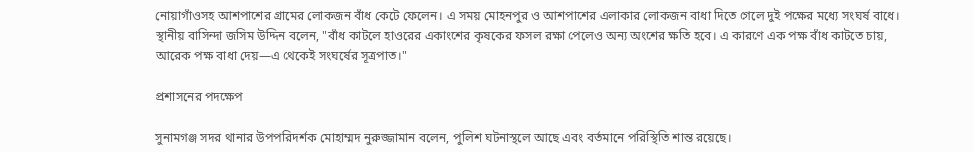নোয়াগাঁওসহ আশপাশের গ্রামের লোকজন বাঁধ কেটে ফেলেন। এ সময় মোহনপুর ও আশপাশের এলাকার লোকজন বাধা দিতে গেলে দুই পক্ষের মধ্যে সংঘর্ষ বাধে। স্থানীয় বাসিন্দা জসিম উদ্দিন বলেন, "বাঁধ কাটলে হাওরের একাংশের কৃষকের ফসল রক্ষা পেলেও অন্য অংশের ক্ষতি হবে। এ কারণে এক পক্ষ বাঁধ কাটতে চায়, আরেক পক্ষ বাধা দেয়—এ থেকেই সংঘর্ষের সূত্রপাত।"

প্রশাসনের পদক্ষেপ

সুনামগঞ্জ সদর থানার উপপরিদর্শক মোহাম্মদ নুরুজ্জামান বলেন, পুলিশ ঘটনাস্থলে আছে এবং বর্তমানে পরিস্থিতি শান্ত রয়েছে।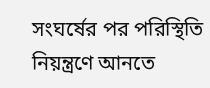সংঘর্ষের পর পরিস্থিতি নিয়ন্ত্রণে আনতে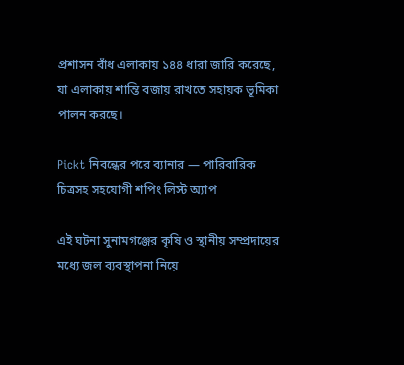প্রশাসন বাঁধ এলাকায় ১৪৪ ধারা জারি করেছে, যা এলাকায় শান্তি বজায় রাখতে সহায়ক ভূমিকা পালন করছে।

Pickt নিবন্ধের পরে ব্যানার — পারিবারিক চিত্রসহ সহযোগী শপিং লিস্ট অ্যাপ

এই ঘটনা সুনামগঞ্জের কৃষি ও স্থানীয় সম্প্রদায়ের মধ্যে জল ব্যবস্থাপনা নিয়ে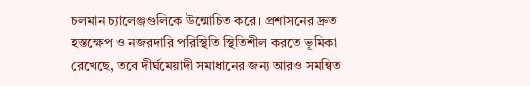চলমান চ্যালেঞ্জগুলিকে উন্মোচিত করে। প্রশাসনের দ্রুত হস্তক্ষেপ ও নজরদারি পরিস্থিতি স্থিতিশীল করতে ভূমিকা রেখেছে, তবে দীর্ঘমেয়াদী সমাধানের জন্য আরও সমন্বিত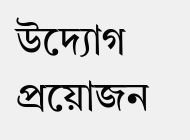উদ্যোগ প্রয়োজন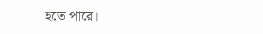হতে পারে।